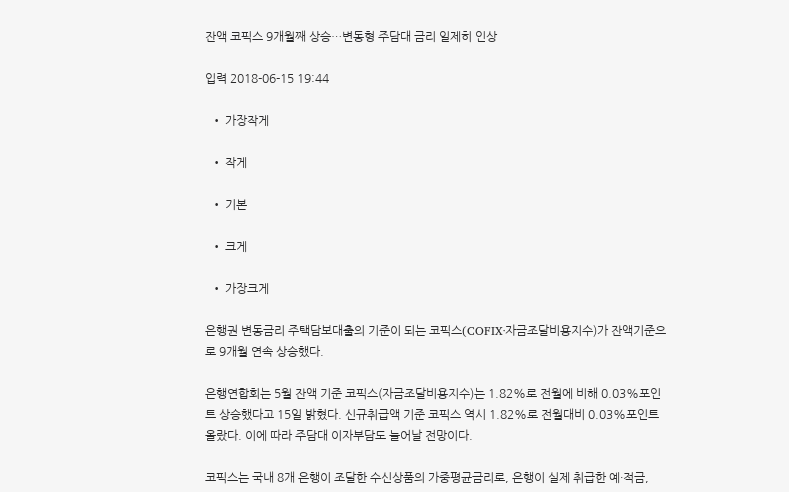잔액 코픽스 9개월째 상승…변동형 주담대 금리 일제히 인상

입력 2018-06-15 19:44

  • 가장작게

  • 작게

  • 기본

  • 크게

  • 가장크게

은행권 변동금리 주택담보대출의 기준이 되는 코픽스(COFIX·자금조달비용지수)가 잔액기준으로 9개월 연속 상승했다.

은행연합회는 5월 잔액 기준 코픽스(자금조달비용지수)는 1.82%로 전월에 비해 0.03%포인트 상승했다고 15일 밝혔다. 신규취급액 기준 코픽스 역시 1.82%로 전월대비 0.03%포인트 올랐다. 이에 따라 주담대 이자부담도 늘어날 전망이다.

코픽스는 국내 8개 은행이 조달한 수신상품의 가중평균금리로, 은행이 실제 취급한 예·적금,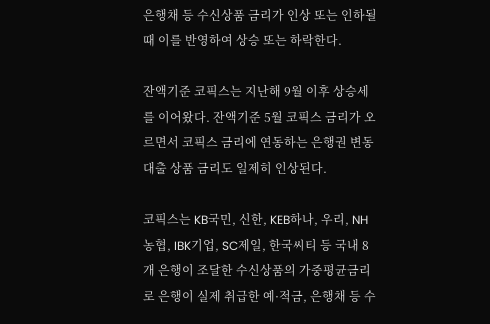은행채 등 수신상품 금리가 인상 또는 인하될 때 이를 반영하여 상승 또는 하락한다.

잔액기준 코픽스는 지난해 9월 이후 상승세를 이어왔다. 잔액기준 5월 코픽스 금리가 오르면서 코픽스 금리에 연동하는 은행권 변동대출 상품 금리도 일제히 인상된다.

코픽스는 KB국민, 신한, KEB하나, 우리, NH농협, IBK기업, SC제일, 한국씨티 등 국내 8개 은행이 조달한 수신상품의 가중평균금리로 은행이 실제 취급한 예·적금, 은행채 등 수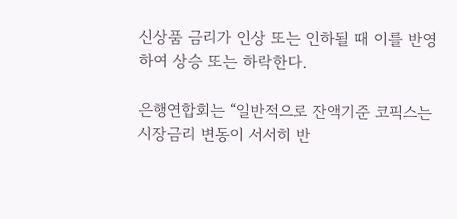신상품 금리가 인상 또는 인하될 때 이를 반영하여 상승 또는 하락한다.

은행연합회는 “일반적으로 잔액기준 코픽스는 시장금리 변동이 서서히 반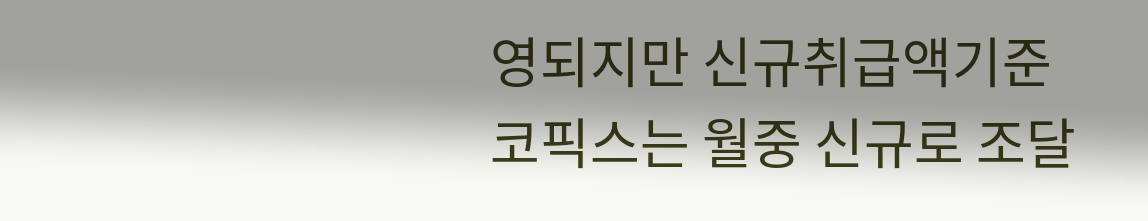영되지만 신규취급액기준 코픽스는 월중 신규로 조달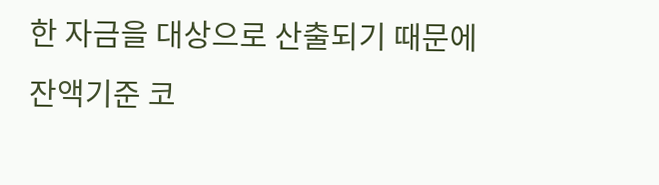한 자금을 대상으로 산출되기 때문에 잔액기준 코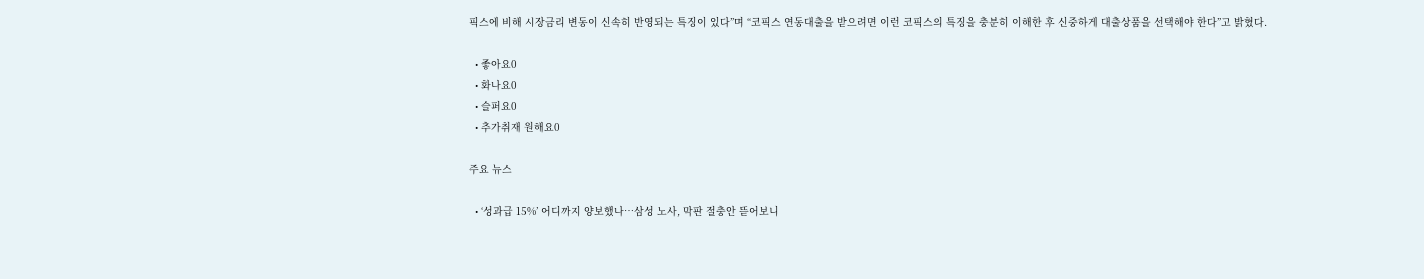픽스에 비해 시장금리 변동이 신속히 반영되는 특징이 있다”며 “코픽스 연동대출을 받으려면 이런 코픽스의 특징을 충분히 이해한 후 신중하게 대출상품을 선택해야 한다”고 밝혔다.

  • 좋아요0
  • 화나요0
  • 슬퍼요0
  • 추가취재 원해요0

주요 뉴스

  • ‘성과급 15%’ 어디까지 양보했나…삼성 노사, 막판 절충안 뜯어보니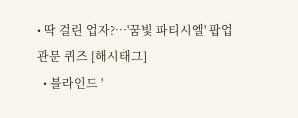• 딱 걸린 업자?…'꿈빛 파티시엘' 팝업 관문 퀴즈 [해시태그]
  • 블라인드 '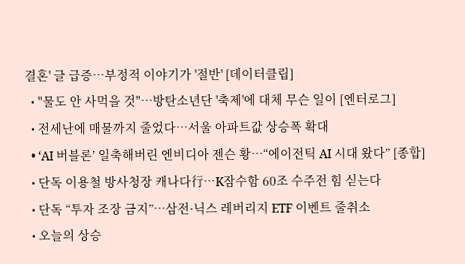결혼' 글 급증…부정적 이야기가 '절반' [데이터클립]
  • "물도 안 사먹을 것"⋯방탄소년단 '축제'에 대체 무슨 일이 [엔터로그]
  • 전세난에 매물까지 줄었다…서울 아파트값 상승폭 확대
  • ‘AI 버블론’ 일축해버린 엔비디아 젠슨 황⋯“에이전틱 AI 시대 왔다” [종합]
  • 단독 이용철 방사청장 캐나다行…K잠수함 60조 수주전 힘 싣는다
  • 단독 “투자 조장 금지”…삼전·닉스 레버리지 ETF 이벤트 줄취소
  • 오늘의 상승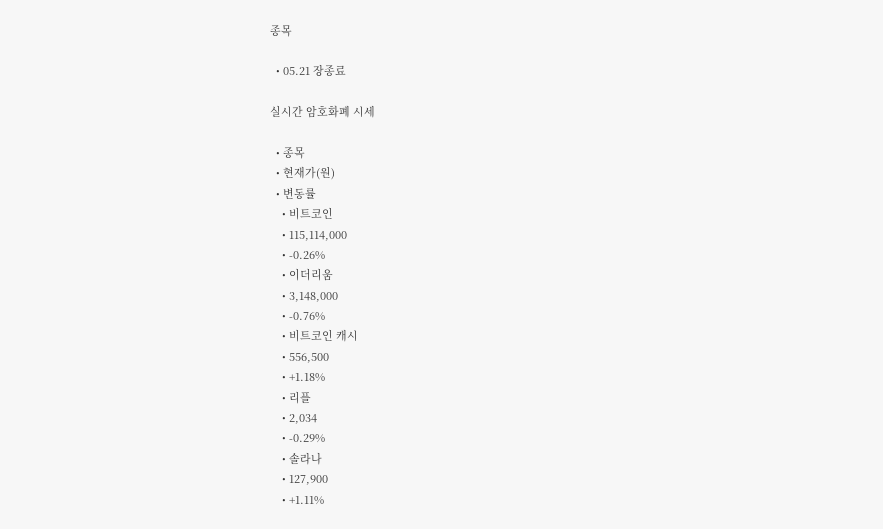종목

  • 05.21 장종료

실시간 암호화폐 시세

  • 종목
  • 현재가(원)
  • 변동률
    • 비트코인
    • 115,114,000
    • -0.26%
    • 이더리움
    • 3,148,000
    • -0.76%
    • 비트코인 캐시
    • 556,500
    • +1.18%
    • 리플
    • 2,034
    • -0.29%
    • 솔라나
    • 127,900
    • +1.11%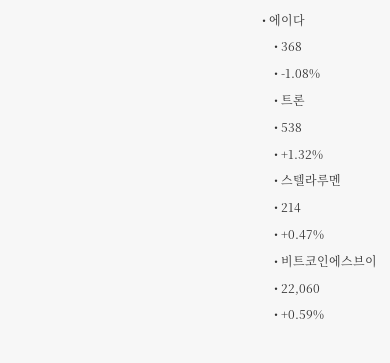• 에이다
    • 368
    • -1.08%
    • 트론
    • 538
    • +1.32%
    • 스텔라루멘
    • 214
    • +0.47%
    • 비트코인에스브이
    • 22,060
    • +0.59%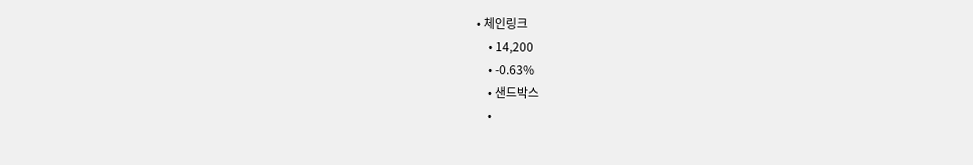• 체인링크
    • 14,200
    • -0.63%
    • 샌드박스
    •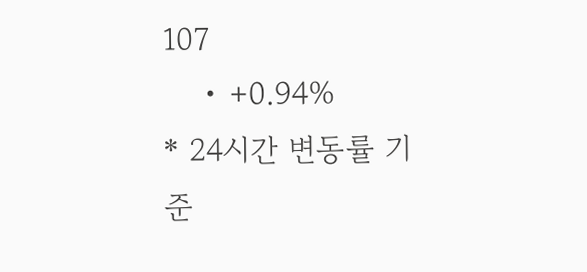107
    • +0.94%
* 24시간 변동률 기준